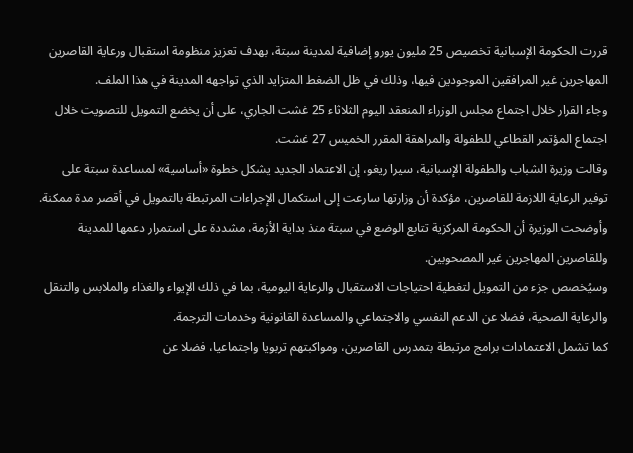قررت الحكومة الإسبانية تخصيص 25 مليون يورو إضافية لمدينة سبتة، بهدف تعزيز منظومة استقبال ورعاية القاصرين المهاجرين غير المرافقين الموجودين فيها، وذلك في ظل الضغط المتزايد الذي تواجهه المدينة في هذا الملف.
وجاء القرار خلال اجتماع مجلس الوزراء المنعقد اليوم الثلاثاء 25 غشت الجاري، على أن يخضع التمويل للتصويت خلال اجتماع المؤتمر القطاعي للطفولة والمراهقة المقرر الخميس 27 غشت.
وقالت وزيرة الشباب والطفولة الإسبانية، سيرا ريغو، إن الاعتماد الجديد يشكل خطوة «أساسية» لمساعدة سبتة على توفير الرعاية اللازمة للقاصرين، مؤكدة أن وزارتها سارعت إلى استكمال الإجراءات المرتبطة بالتمويل في أقصر مدة ممكنة.
وأوضحت الوزيرة أن الحكومة المركزية تتابع الوضع في سبتة منذ بداية الأزمة، مشددة على استمرار دعمها للمدينة وللقاصرين المهاجرين غير المصحوبين.
وسيُخصص جزء من التمويل لتغطية احتياجات الاستقبال والرعاية اليومية، بما في ذلك الإيواء والغذاء والملابس والتنقل والرعاية الصحية، فضلا عن الدعم النفسي والاجتماعي والمساعدة القانونية وخدمات الترجمة.
كما تشمل الاعتمادات برامج مرتبطة بتمدرس القاصرين، ومواكبتهم تربويا واجتماعيا، فضلا عن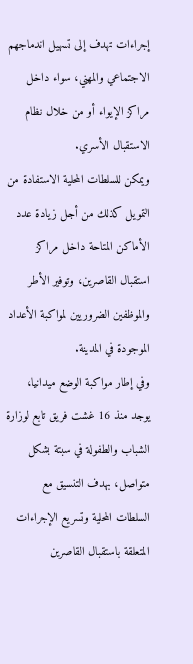إجراءات تهدف إلى تسهيل اندماجهم الاجتماعي والمهني، سواء داخل مراكز الإيواء أو من خلال نظام الاستقبال الأسري.
ويمكن للسلطات المحلية الاستفادة من التمويل كذلك من أجل زيادة عدد الأماكن المتاحة داخل مراكز استقبال القاصرين، وتوفير الأطر والموظفين الضروريين لمواكبة الأعداد الموجودة في المدينة.
وفي إطار مواكبة الوضع ميدانيا، يوجد منذ 16 غشت فريق تابع لوزارة الشباب والطفولة في سبتة بشكل متواصل، بهدف التنسيق مع السلطات المحلية وتسريع الإجراءات المتعلقة باستقبال القاصرين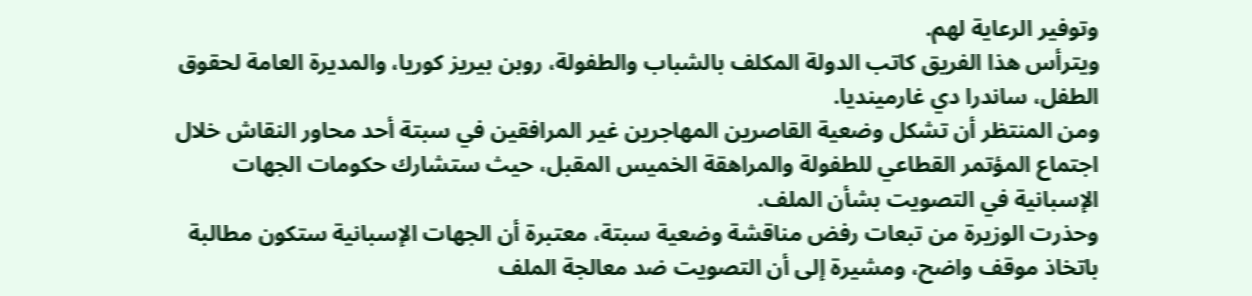وتوفير الرعاية لهم.
ويترأس هذا الفريق كاتب الدولة المكلف بالشباب والطفولة، روبن بيريز كوريا، والمديرة العامة لحقوق الطفل، ساندرا دي غارمينديا.
ومن المنتظر أن تشكل وضعية القاصرين المهاجرين غير المرافقين في سبتة أحد محاور النقاش خلال اجتماع المؤتمر القطاعي للطفولة والمراهقة الخميس المقبل، حيث ستشارك حكومات الجهات الإسبانية في التصويت بشأن الملف.
وحذرت الوزيرة من تبعات رفض مناقشة وضعية سبتة، معتبرة أن الجهات الإسبانية ستكون مطالبة باتخاذ موقف واضح، ومشيرة إلى أن التصويت ضد معالجة الملف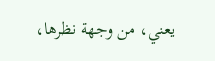يعني، من وجهة نظرها،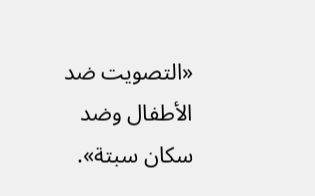«التصويت ضد الأطفال وضد سكان سبتة».